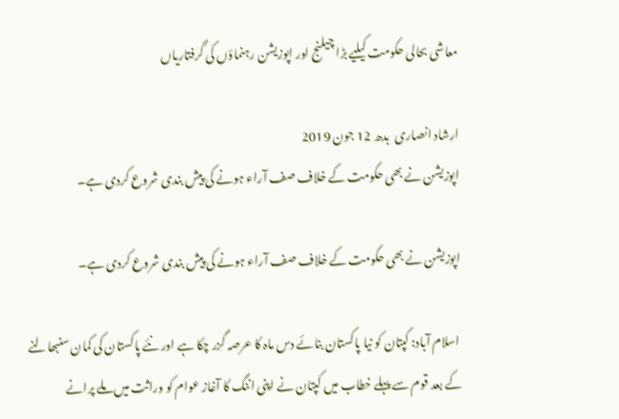معاشی بحالی حکومت کیلیے بڑا چیلنج اور اپوزیشن رہنماؤں کی گرفتاریاں

ارشاد انصاری  بدھ 12 جون 2019
اپوزیشن نے بھی حکومت کے خلاف صف آراء ہونے کی پیش بندی شروع کردی ہے۔

اپوزیشن نے بھی حکومت کے خلاف صف آراء ہونے کی پیش بندی شروع کردی ہے۔

 اسلام آباد: کپتان کو نیا پاکستان بنائے دس ماہ کا عرصہ گزر چکا ہے اور نئے پاکستان کی کمان سنبھالنے کے بعد قوم سے پہلے خطاب میں کپتان نے اپنی اننگ کا آغاز عوام کو وراثت میں ملے پرانے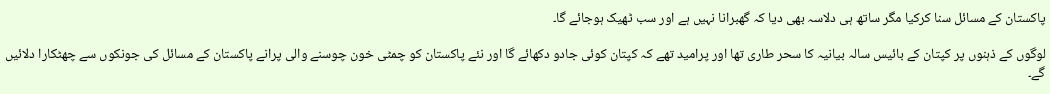پاکستان کے مسائل سنا کرکیا مگر ساتھ ہی دلاسہ بھی دیا کہ گھبرانا نہیں ہے اور سب ٹھیک ہوجائے گا۔

لوگوں کے ذہنوں پر کپتان کے بائیس سالہ بیانیہ کا سحر طاری تھا اور پرامید تھے کہ کپتان کوئی جادو دکھائے گا اور نئے پاکستان کو چمٹی خون چوسنے والی پرانے پاکستان کے مسائل کی جونکوں سے چھٹکارا دلائیں گے۔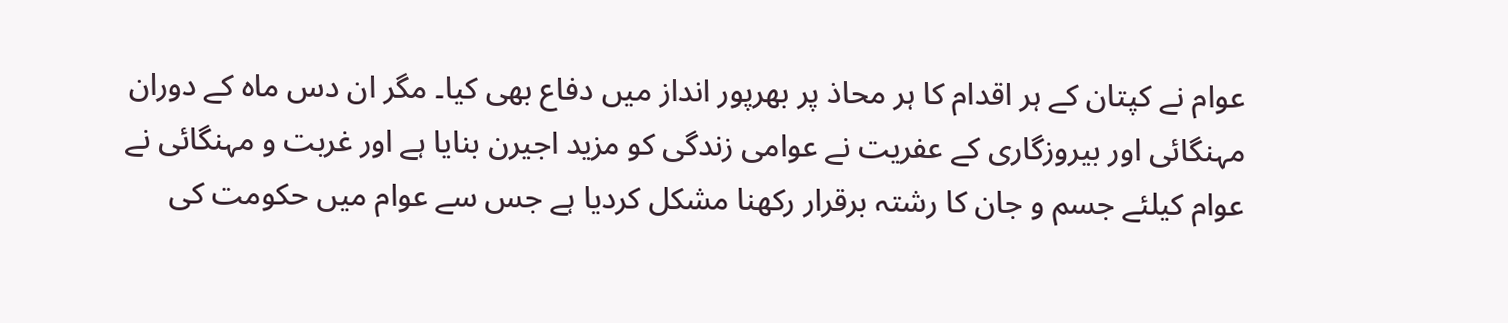عوام نے کپتان کے ہر اقدام کا ہر محاذ پر بھرپور انداز میں دفاع بھی کیا۔ مگر ان دس ماہ کے دوران مہنگائی اور بیروزگاری کے عفریت نے عوامی زندگی کو مزید اجیرن بنایا ہے اور غربت و مہنگائی نے عوام کیلئے جسم و جان کا رشتہ برقرار رکھنا مشکل کردیا ہے جس سے عوام میں حکومت کی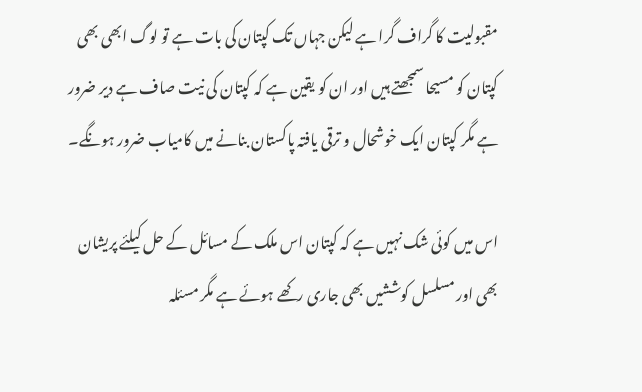مقبولیت کا گراف گرا ہے لیکن جہاں تک کپتان کی بات ہے تو لوگ ابھی بھی کپتان کو مسیحا سمجھتے ہیں اور ان کو یقین ہے کہ کپتان کی نیت صاف ہے دیر ضرور ہے مگر کپتان ایک خوشحال و ترقی یافتہ پاکستان بنانے میں کامیاب ضرور ہونگے۔

اس میں کوئی شک نہیں ہے کہ کپتان اس ملک کے مسائل کے حل کیلئے پریشان بھی اور مسلسل کوششیں بھی جاری رکھے ہوئے ہے مگر مسئلہ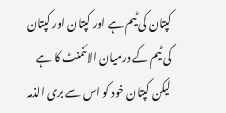کپتان کی ٹیم ہے اور کپتان اور کپتان کی ٹیم کے درمیان الائنمنٹ کا ہے لیکن کپتان خود کو اس سے بری الذمہ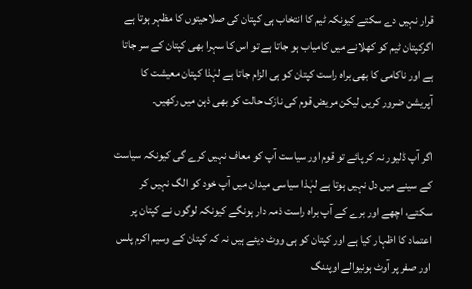قرار نہیں دے سکتے کیونکہ ٹیم کا انتخاب ہی کپتان کی صلاحیتوں کا مظہر ہوتا ہے اگرکپتان ٹیم کو کھلانے میں کامیاب ہو جاتا ہے تو اس کا سہرا بھی کپتان کے سر جاتا ہے اور ناکامی کا بھی براہ راست کپتان کو ہی الزام جاتا ہے لہٰذا کپتان معیشت کا آپریشن ضرور کریں لیکن مریض قوم کی نازک حالت کو بھی ذہن میں رکھیں۔

اگر آپ ڈلیور نہ کر پائے تو قوم اور سیاست آپ کو معاف نہیں کرے گی کیونکہ سیاست کے سینے میں دل نہیں ہوتا ہے لہٰذا سیاسی میدان میں آپ خود کو الگ نہیں کر سکتے، اچھے اور برے کے آپ براہ راست ذمہ دار ہونگے کیونکہ لوگوں نے کپتان پر اعتماد کا اظہار کیا ہے اور کپتان کو ہی ووٹ دیئے ہیں نہ کہ کپتان کے وسیم اکرم پلس اور صفر پر آوٹ ہونیوالے اوپننگ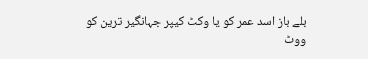بلے باز اسد عمر کو یا وکٹ کیپر جہانگیر ترین کو ووٹ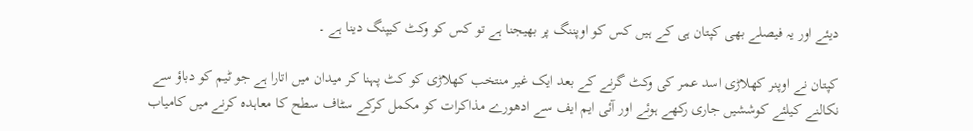دیئے اور یہ فیصلے بھی کپتان ہی کے ہیں کس کو اوپننگ پر بھیجنا ہے تو کس کو وکٹ کیپنگ دینا ہے ۔

کپتان نے اوپنر کھلاڑی اسد عمر کی وکٹ گرنے کے بعد ایک غیر منتخب کھلاڑی کو کٹ پہنا کر میدان میں اتارا ہے جو ٹیم کو دباؤ سے نکالنے کیلئے کوششیں جاری رکھے ہوئے اور آئی ایم ایف سے ادھورے مذاکرات کو مکمل کرکے سٹاف سطح کا معاہدہ کرنے میں کامیاب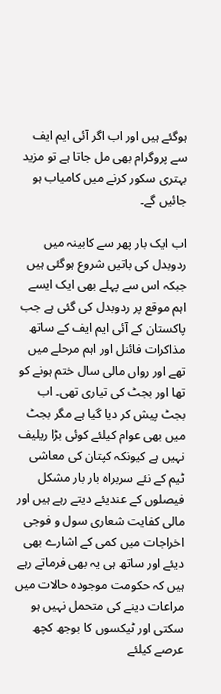ہوگئے ہیں اور اب اگر آئی ایم ایف سے پروگرام بھی مل جاتا ہے تو مزید بہتری سکور کرنے میں کامیاب ہو جائیں گے۔

اب ایک بار پھر سے کابینہ میں ردوبدل کی باتیں شروع ہوگئی ہیں جبکہ اس سے پہلے بھی ایک ایسے اہم موقع پر ردوبدل کی گئی ہے جب پاکستان کے آئی ایم ایف کے ساتھ مذاکرات فائنل اور اہم مرحلے میں تھے اور رواں مالی سال ختم ہونے کو تھا اور بجٹ کی تیاری تھی۔ اب بجٹ پیش کر دیا گیا ہے مگر بجٹ میں بھی عوام کیلئے کوئی بڑا ریلیف نہیں ہے کیونکہ کپتان کی معاشی ٹیم کے نئے سربراہ بار بار مشکل فیصلوں کے عندیئے دیتے رہے ہیں اور مالی کفایت شعاری سول و فوجی اخراجات میں کمی کے اشارے بھی دیئے اور ساتھ ہی یہ بھی فرماتے رہے ہیں کہ حکومت موجودہ حالات میں مراعات دینے کی متحمل نہیں ہو سکتی اور ٹیکسوں کا بوجھ کچھ عرصے کیلئے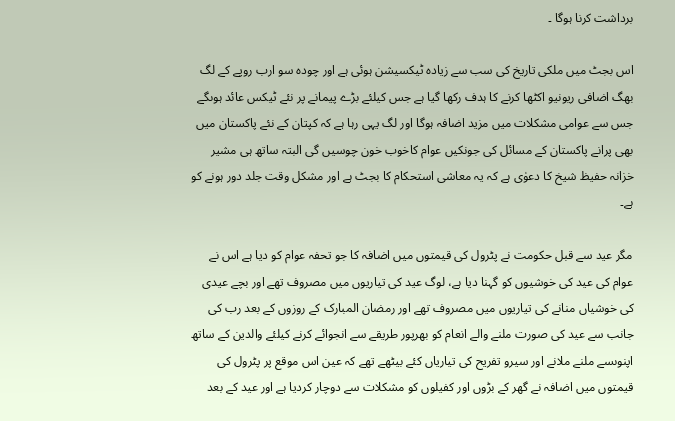برداشت کرنا ہوگا ۔

اس بجٹ میں ملکی تاریخ کی سب سے زیادہ ٹیکسیشن ہوئی ہے اور چودہ سو ارب روپے کے لگ بھگ اضافی ریونیو اکٹھا کرنے کا ہدف رکھا گیا ہے جس کیلئے بڑے پیمانے پر نئے ٹیکس عائد ہوںگے جس سے عوامی مشکلات میں مزید اضافہ ہوگا اور لگ یہی رہا ہے کہ کپتان کے نئے پاکستان میں بھی پرانے پاکستان کے مسائل کی جونکیں عوام کاخوب خون چوسیں گی البتہ ساتھ ہی مشیر خزانہ حفیظ شیخ کا دعوٰی ہے کہ یہ معاشی استحکام کا بجٹ ہے اور مشکل وقت جلد دور ہونے کو ہے۔

مگر عید سے قبل حکومت نے پٹرول کی قیمتوں میں اضافہ کا جو تحفہ عوام کو دیا ہے اس نے عوام کی عید کی خوشیوں کو گہنا دیا ہے، لوگ عید کی تیاریوں میں مصروف تھے اور بچے عیدی کی خوشیاں منانے کی تیاریوں میں مصروف تھے اور رمضان المبارک کے روزوں کے بعد رب کی جانب سے عید کی صورت ملنے والے انعام کو بھرپور طریقے سے انجوائے کرنے کیلئے والدین کے ساتھ اپنوںسے ملنے ملانے اور سیرو تفریح کی تیاریاں کئے بیٹھے تھے کہ عین اس موقع پر پٹرول کی قیمتوں میں اضافہ نے گھر کے بڑوں اور کفیلوں کو مشکلات سے دوچار کردیا ہے اور عید کے بعد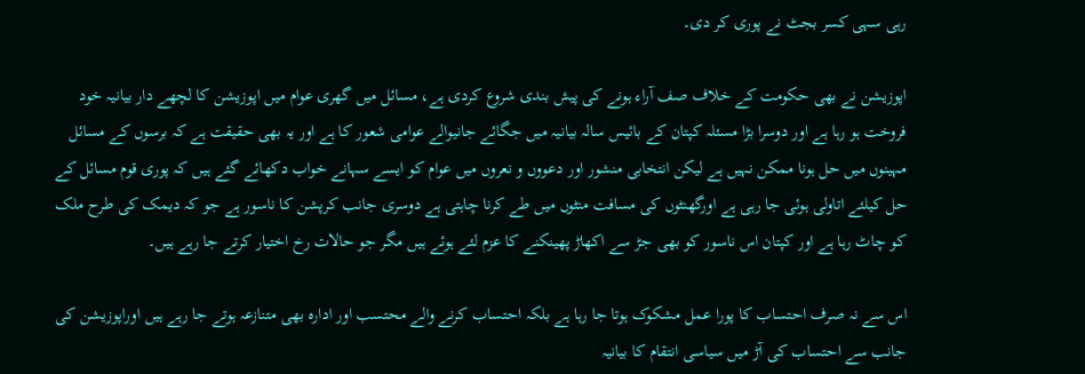رہی سہی کسر بجٹ نے پوری کر دی۔

اپوزیشن نے بھی حکومت کے خلاف صف آراء ہونے کی پیش بندی شروع کردی ہے، مسائل میں گھری عوام میں اپوزیشن کا لچھے دار بیانیہ خود فروخت ہو رہا ہے اور دوسرا بڑا مسئلہ کپتان کے بائیس سالہ بیانیہ میں جگائے جانیوالے عوامی شعور کا ہے اور یہ بھی حقیقت ہے کہ برسوں کے مسائل مہینوں میں حل ہونا ممکن نہیں ہے لیکن انتخابی منشور اور دعووں و نعروں میں عوام کو ایسے سہانے خواب دکھائے گئے ہیں کہ پوری قوم مسائل کے حل کیلئے اتاولی ہوئی جا رہی ہے اورگھنٹوں کی مسافت منٹوں میں طے کرنا چاہتی ہے دوسری جانب کرپشن کا ناسور ہے جو کہ دیمک کی طرح ملک کو چاٹ رہا ہے اور کپتان اس ناسور کو بھی جڑ سے اکھاڑ پھینکنے کا عزم لئے ہوئے ہیں مگر جو حالات رخ اختیار کرتے جا رہے ہیں۔

اس سے نہ صرف احتساب کا پورا عمل مشکوک ہوتا جا رہا ہے بلکہ احتساب کرنے والے محتسب اور ادارہ بھی متنازعہ ہوتے جا رہے ہیں اوراپوزیشن کی جانب سے احتساب کی آڑ میں سیاسی انتقام کا بیانیہ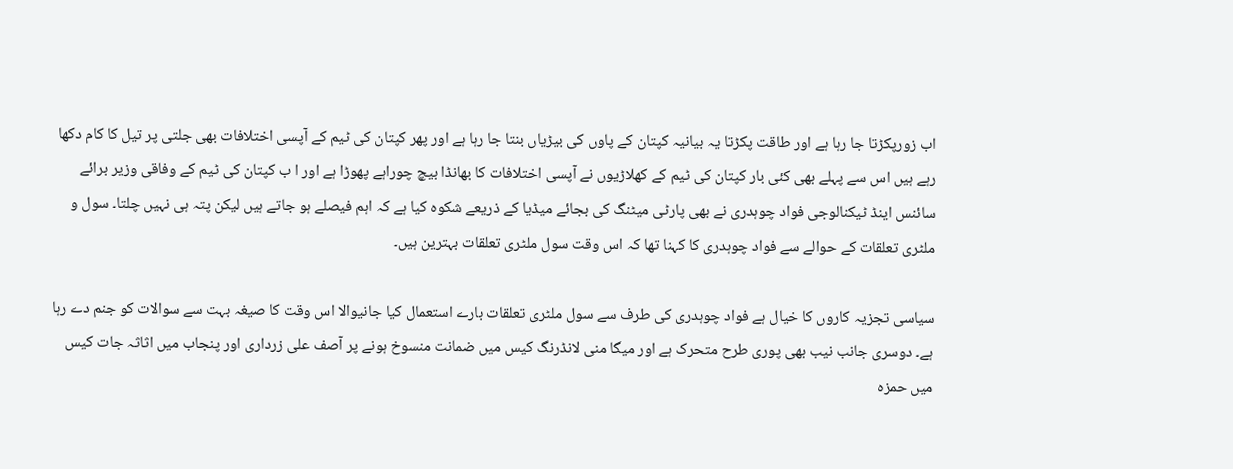اب زورپکڑتا جا رہا ہے اور طاقت پکڑتا یہ بیانیہ کپتان کے پاوں کی بیڑیاں بنتا جا رہا ہے اور پھر کپتان کی ٹیم کے آپسی اختلافات بھی جلتی پر تیل کا کام دکھا رہے ہیں اس سے پہلے بھی کئی بار کپتان کی ٹیم کے کھلاڑیوں نے آپسی اختلافات کا بھانڈا بیچ چوراہے پھوڑا ہے اور ا ب کپتان کی ٹیم کے وفاقی وزیر برائے سائنس اینڈ ٹیکنالوجی فواد چوہدری نے بھی پارٹی میٹنگ کی بجائے میڈیا کے ذریعے شکوہ کیا ہے کہ اہم فیصلے ہو جاتے ہیں لیکن پتہ ہی نہیں چلتا۔ سول و ملٹری تعلقات کے حوالے سے فواد چوہدری کا کہنا تھا کہ اس وقت سول ملٹری تعلقات بہترین ہیں۔

سیاسی تجزیہ کاروں کا خیال ہے فواد چوہدری کی طرف سے سول ملٹری تعلقات بارے استعمال کیا جانیوالا اس وقت کا صیغہ بہت سے سوالات کو جنم دے رہا ہے۔ دوسری جانب نیب بھی پوری طرح متحرک ہے اور میگا منی لانڈرنگ کیس میں ضمانت منسوخ ہونے پر آصف علی زرداری اور پنجاب میں اثاثہ جات کیس میں حمزہ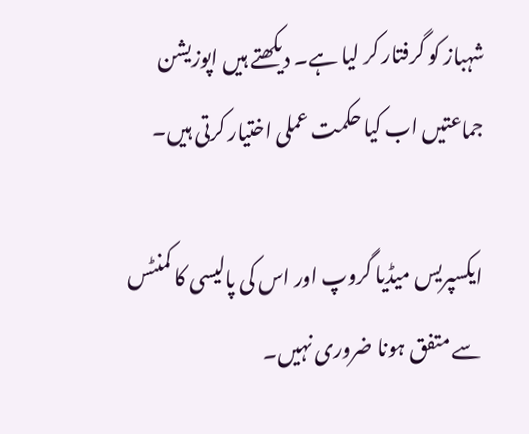شہباز کو گرفتار کر لیا ہے۔ دیکھتے ہیں اپوزیشن جماعتیں اب کیا حکمت عملی اختیار کرتی ہیں۔

ایکسپریس میڈیا گروپ اور اس کی پالیسی کا کمنٹس سے متفق ہونا ضروری نہیں۔